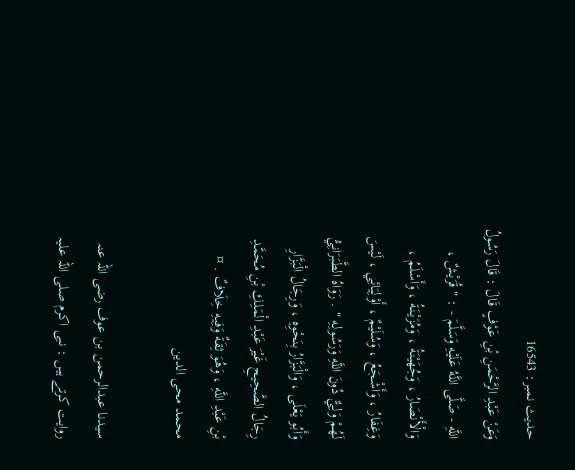حدیث نمبر: 16543
وَعَنْ عَبْدِ الرَّحْمَنِ بْنِ عَوْفٍ قَالَ : قَالَ رَسُولُ اللَّهِ - صَلَّى اللَّهُ عَلَيْهِ وَسَلَّمَ - : " قُرَيْشٌ ، وَالْأَنْصَارُ ، وَجُهَيْنَةُ ، وَمُزَيْنَةُ ، وَأَسْلَمُ ، وَغِفَارُ ، وَأَشْجَعُ ، وَسُلَيْمٌ ، أَوْلِيَائِي ، لَيْسَ لَهُمْ وَلِيٌّ دُونَ اللَّهِ وَرَسُولِهِ " . رَوَاهُ الطَّبَرَانِيُّ وَأَبُو يَعْلَى ، وَالْبَزَّارُ بِنَحْوِهِ ، وَرِجَالُ الْبَزَّارِ رِجَالُ الصَّحِيحِ غَيْرَ عَبْدِ الْمَلِكِ بْنِ مُحَمَّدِ بْنِ عَبْدِ اللَّهِ ، وَهُوَ ثِقَةٌ وَفِيهِ خِلَافٌ . ¤
محمد محی الدین

سیدنا عبدالرحمن بن عوف رضی اللہ عنہ روایت کرتے ہیں : نبی اکرم صلی اللہ علیہ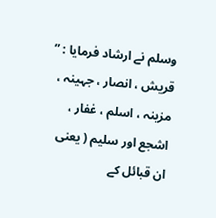وسلم نے ارشاد فرمایا : ” قریش ، انصار ، جہینہ ، مزینہ ، اسلم ، غفار ، اشجع اور سلیم ( یعنی ان قبائل کے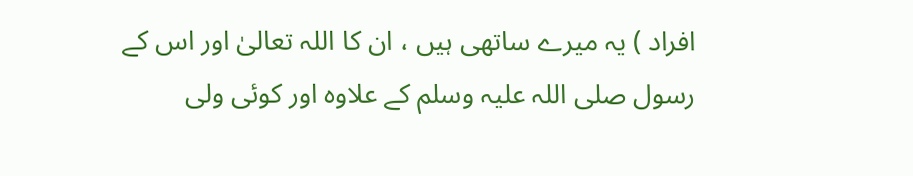افراد ) یہ میرے ساتھی ہیں ، ان کا اللہ تعالیٰ اور اس کے رسول صلی اللہ علیہ وسلم کے علاوہ اور کوئی ولی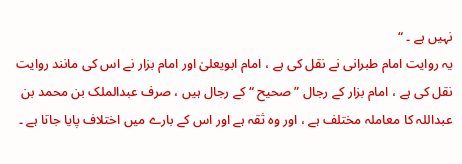نہیں ہے ۔ “
یہ روایت امام طبرانی نے نقل کی ہے ، امام ابویعلیٰ اور امام بزار نے اس کی مانند روایت نقل کی ہے ، امام بزار کے رجال ” صحیح “ کے رجال ہیں ، صرف عبدالملک بن محمد بن عبداللہ کا معاملہ مختلف ہے ، اور وہ ثقہ ہے اور اس کے بارے میں اختلاف پایا جاتا ہے ۔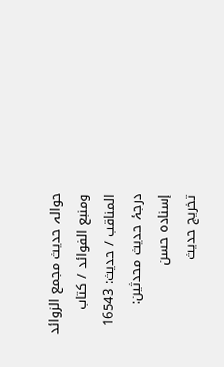حوالہ حدیث مجمع الزوائد ومنبع الفوائد / كتاب المناقب / حدیث: 16543
درجۂ حدیث محدثین: إسنادہ حسن
تخریج حدیث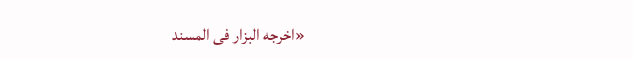«اخرجه البزار فى المسند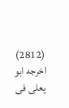(2812) اخرجه ابو يعلى فى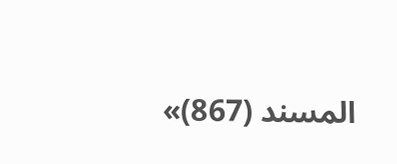المسند (867)»